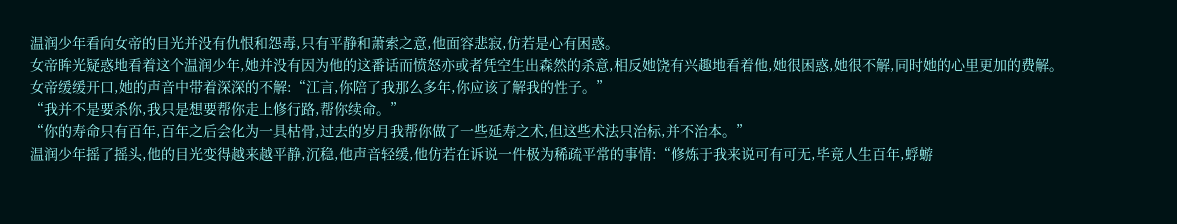温润少年看向女帝的目光并没有仇恨和怨毒,只有平静和萧索之意,他面容悲寂,仿若是心有困惑。
女帝眸光疑惑地看着这个温润少年,她并没有因为他的这番话而愤怒亦或者凭空生出森然的杀意,相反她饶有兴趣地看着他,她很困惑,她很不解,同时她的心里更加的费解。
女帝缓缓开口,她的声音中带着深深的不解:“江言,你陪了我那么多年,你应该了解我的性子。”
“我并不是要杀你,我只是想要帮你走上修行路,帮你续命。”
“你的寿命只有百年,百年之后会化为一具枯骨,过去的岁月我帮你做了一些延寿之术,但这些术法只治标,并不治本。”
温润少年摇了摇头,他的目光变得越来越平静,沉稳,他声音轻缓,他仿若在诉说一件极为稀疏平常的事情:“修炼于我来说可有可无,毕竟人生百年,蜉蝣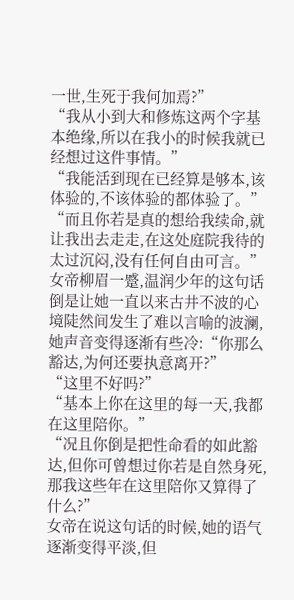一世,生死于我何加焉?”
“我从小到大和修炼这两个字基本绝缘,所以在我小的时候我就已经想过这件事情。”
“我能活到现在已经算是够本,该体验的,不该体验的都体验了。”
“而且你若是真的想给我续命,就让我出去走走,在这处庭院我待的太过沉闷,没有任何自由可言。”
女帝柳眉一蹙,温润少年的这句话倒是让她一直以来古井不波的心境陡然间发生了难以言喻的波澜,她声音变得逐渐有些冷:“你那么豁达,为何还要执意离开?”
“这里不好吗?”
“基本上你在这里的每一天,我都在这里陪你。”
“况且你倒是把性命看的如此豁达,但你可曾想过你若是自然身死,那我这些年在这里陪你又算得了什么?”
女帝在说这句话的时候,她的语气逐渐变得平淡,但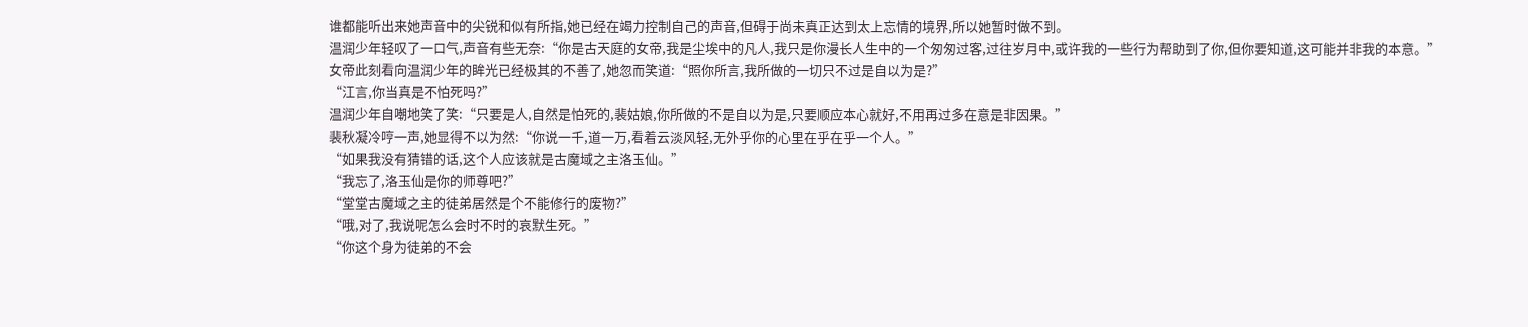谁都能听出来她声音中的尖锐和似有所指,她已经在竭力控制自己的声音,但碍于尚未真正达到太上忘情的境界,所以她暂时做不到。
温润少年轻叹了一口气,声音有些无奈:“你是古天庭的女帝,我是尘埃中的凡人,我只是你漫长人生中的一个匆匆过客,过往岁月中,或许我的一些行为帮助到了你,但你要知道,这可能并非我的本意。”
女帝此刻看向温润少年的眸光已经极其的不善了,她忽而笑道:“照你所言,我所做的一切只不过是自以为是?”
“江言,你当真是不怕死吗?”
温润少年自嘲地笑了笑:“只要是人,自然是怕死的,裴姑娘,你所做的不是自以为是,只要顺应本心就好,不用再过多在意是非因果。”
裴秋凝冷哼一声,她显得不以为然:“你说一千,道一万,看着云淡风轻,无外乎你的心里在乎在乎一个人。”
“如果我没有猜错的话,这个人应该就是古魔域之主洛玉仙。”
“我忘了,洛玉仙是你的师尊吧?”
“堂堂古魔域之主的徒弟居然是个不能修行的废物?”
“哦,对了,我说呢怎么会时不时的哀默生死。”
“你这个身为徒弟的不会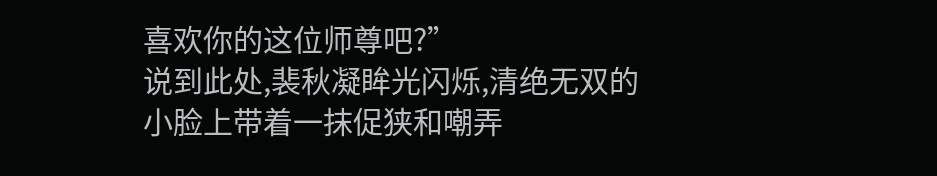喜欢你的这位师尊吧?”
说到此处,裴秋凝眸光闪烁,清绝无双的小脸上带着一抹促狭和嘲弄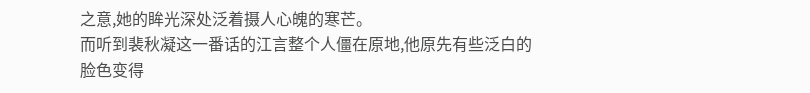之意,她的眸光深处泛着摄人心魄的寒芒。
而听到裴秋凝这一番话的江言整个人僵在原地,他原先有些泛白的脸色变得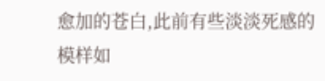愈加的苍白,此前有些淡淡死感的模样如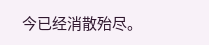今已经消散殆尽。